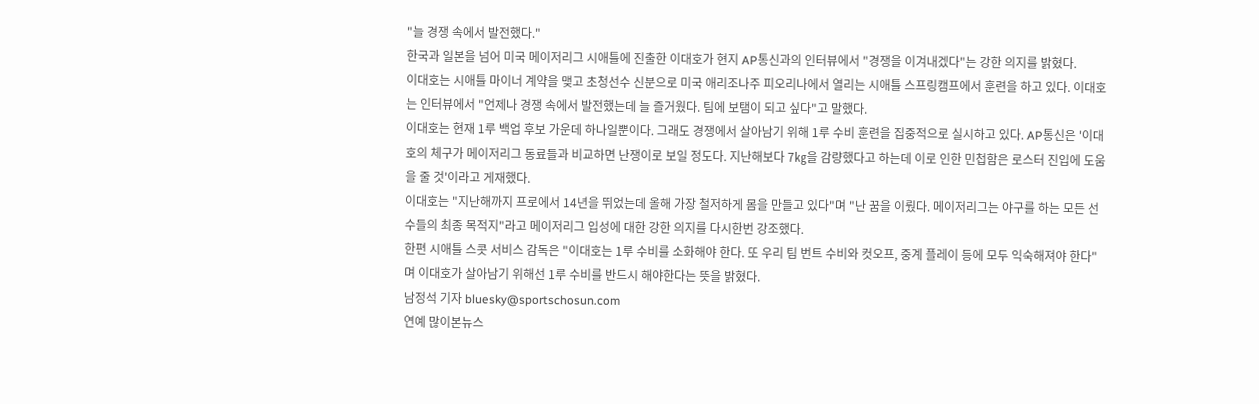"늘 경쟁 속에서 발전했다."
한국과 일본을 넘어 미국 메이저리그 시애틀에 진출한 이대호가 현지 AP통신과의 인터뷰에서 "경쟁을 이겨내겠다"는 강한 의지를 밝혔다.
이대호는 시애틀 마이너 계약을 맺고 초청선수 신분으로 미국 애리조나주 피오리나에서 열리는 시애틀 스프링캠프에서 훈련을 하고 있다. 이대호는 인터뷰에서 "언제나 경쟁 속에서 발전했는데 늘 즐거웠다. 팀에 보탬이 되고 싶다"고 말했다.
이대호는 현재 1루 백업 후보 가운데 하나일뿐이다. 그래도 경쟁에서 살아남기 위해 1루 수비 훈련을 집중적으로 실시하고 있다. AP통신은 '이대호의 체구가 메이저리그 동료들과 비교하면 난쟁이로 보일 정도다. 지난해보다 7㎏을 감량했다고 하는데 이로 인한 민첩함은 로스터 진입에 도움을 줄 것'이라고 게재했다.
이대호는 "지난해까지 프로에서 14년을 뛰었는데 올해 가장 철저하게 몸을 만들고 있다"며 "난 꿈을 이뤘다. 메이저리그는 야구를 하는 모든 선수들의 최종 목적지"라고 메이저리그 입성에 대한 강한 의지를 다시한번 강조했다.
한편 시애틀 스콧 서비스 감독은 "이대호는 1루 수비를 소화해야 한다. 또 우리 팀 번트 수비와 컷오프, 중계 플레이 등에 모두 익숙해져야 한다"며 이대호가 살아남기 위해선 1루 수비를 반드시 해야한다는 뜻을 밝혔다.
남정석 기자 bluesky@sportschosun.com
연예 많이본뉴스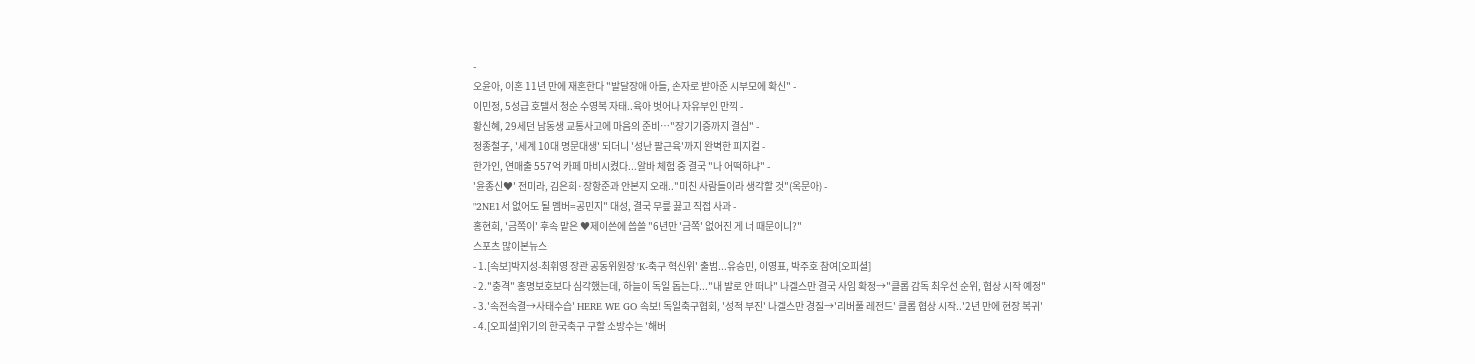-
오윤아, 이혼 11년 만에 재혼한다 "발달장애 아들, 손자로 받아준 시부모에 확신" -
이민정, 5성급 호텔서 청순 수영복 자태..육아 벗어나 자유부인 만끽 -
황신혜, 29세던 남동생 교통사고에 마음의 준비…"장기기증까지 결심" -
정종철子, '세계 10대 명문대생' 되더니 '성난 팔근육'까지 완벽한 피지컬 -
한가인, 연매출 557억 카페 마비시켰다...알바 체험 중 결국 "나 어떡하냐" -
'윤종신♥' 전미라, 김은희·장항준과 안본지 오래.."미친 사람들이라 생각할 것"(옥문아) -
"2NE1서 없어도 될 멤버=공민지" 대성, 결국 무릎 꿇고 직접 사과 -
홍현희, '금쪽이' 후속 맡은 ♥제이쓴에 씁쓸 "6년만 '금쪽' 없어진 게 너 때문이니?"
스포츠 많이본뉴스
- 1.[속보]박지성-최휘영 장관 공동위원장 'K-축구 혁신위' 출범...유승민, 이영표, 박주호 참여[오피셜]
- 2."충격" 홍명보호보다 심각했는데, 하늘이 독일 돕는다..."내 발로 안 떠나" 나겔스만 결국 사임 확정→"클롭 감독 최우선 순위, 협상 시작 예정"
- 3.'속전속결→사태수습' HERE WE GO 속보! 독일축구협회, '성적 부진' 나겔스만 경질→'리버풀 레전드' 클롭 협상 시작..'2년 만에 현장 복귀'
- 4.[오피셜]위기의 한국축구 구할 소방수는 '해버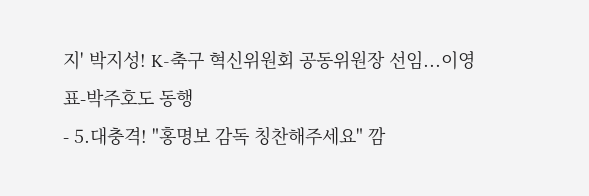지' 박지성! K-축구 혁신위원회 공동위원장 선임...이영표-박주호도 동행
- 5.대충격! "홍명보 감독 칭찬해주세요" 깜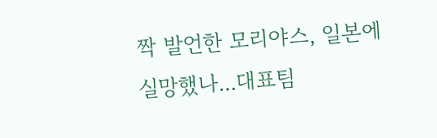짝 발언한 모리야스, 일본에 실망했나...대표팀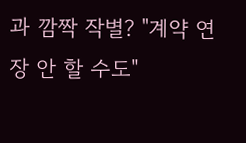과 깜짝 작별? "계약 연장 안 할 수도"